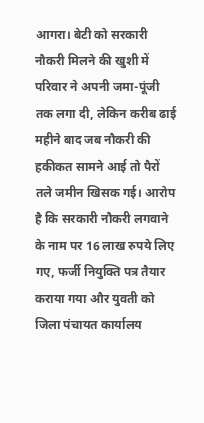आगरा। बेटी को सरकारी नौकरी मिलने की खुशी में परिवार ने अपनी जमा-पूंजी तक लगा दी, लेकिन करीब ढाई महीने बाद जब नौकरी की हकीकत सामने आई तो पैरों तले जमीन खिसक गई। आरोप है कि सरकारी नौकरी लगवाने के नाम पर 16 लाख रुपये लिए गए, फर्जी नियुक्ति पत्र तैयार कराया गया और युवती को जिला पंचायत कार्यालय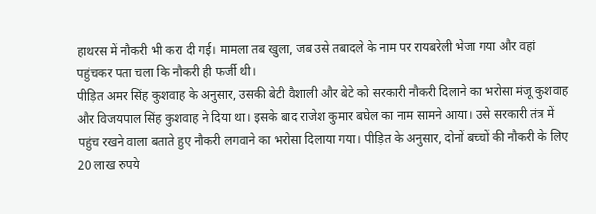हाथरस में नौकरी भी करा दी गई। मामला तब खुला, जब उसे तबादले के नाम पर रायबरेली भेजा गया और वहां पहुंचकर पता चला कि नौकरी ही फर्जी थी।
पीड़ित अमर सिंह कुशवाह के अनुसार, उसकी बेटी वैशाली और बेटे को सरकारी नौकरी दिलाने का भरोसा मंजू कुशवाह और विजयपाल सिंह कुशवाह ने दिया था। इसके बाद राजेश कुमार बघेल का नाम सामने आया। उसे सरकारी तंत्र में पहुंच रखने वाला बताते हुए नौकरी लगवाने का भरोसा दिलाया गया। पीड़ित के अनुसार, दोनों बच्चों की नौकरी के लिए 20 लाख रुपये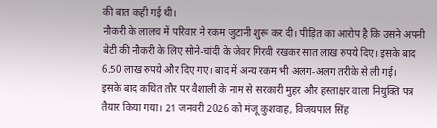की बात कही गई थी।
नौकरी के लालच में परिवार ने रकम जुटानी शुरू कर दी। पीड़ित का आरोप है कि उसने अपनी बेटी की नौकरी के लिए सोने-चांदी के जेवर गिरवी रखकर सात लाख रुपये दिए। इसके बाद 6.50 लाख रुपये और दिए गए। बाद में अन्य रकम भी अलग-अलग तरीके से ली गई।
इसके बाद कथित तौर पर वैशाली के नाम से सरकारी मुहर और हस्ताक्षर वाला नियुक्ति पत्र तैयार किया गया। 21 जनवरी 2026 को मंजू कुशवाह, विजयपाल सिंह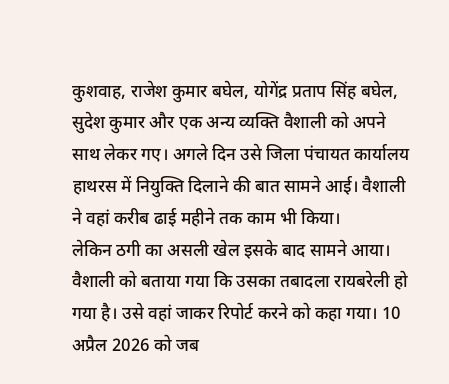कुशवाह, राजेश कुमार बघेल, योगेंद्र प्रताप सिंह बघेल, सुदेश कुमार और एक अन्य व्यक्ति वैशाली को अपने साथ लेकर गए। अगले दिन उसे जिला पंचायत कार्यालय हाथरस में नियुक्ति दिलाने की बात सामने आई। वैशाली ने वहां करीब ढाई महीने तक काम भी किया।
लेकिन ठगी का असली खेल इसके बाद सामने आया। वैशाली को बताया गया कि उसका तबादला रायबरेली हो गया है। उसे वहां जाकर रिपोर्ट करने को कहा गया। 10 अप्रैल 2026 को जब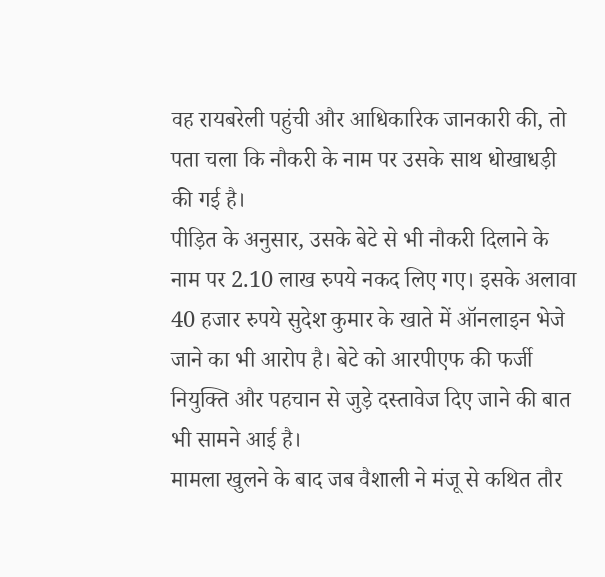वह रायबरेली पहुंची और आधिकारिक जानकारी की, तो पता चला कि नौकरी के नाम पर उसके साथ धोखाधड़ी की गई है।
पीड़ित के अनुसार, उसके बेटे से भी नौकरी दिलाने के नाम पर 2.10 लाख रुपये नकद लिए गए। इसके अलावा 40 हजार रुपये सुदेश कुमार के खाते में ऑनलाइन भेजे जाने का भी आरोप है। बेटे को आरपीएफ की फर्जी नियुक्ति और पहचान से जुड़े दस्तावेज दिए जाने की बात भी सामने आई है।
मामला खुलने के बाद जब वैशाली ने मंजू से कथित तौर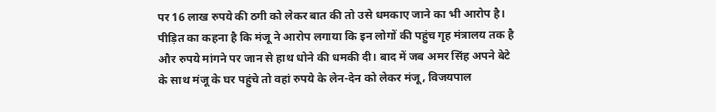पर 16 लाख रुपये की ठगी को लेकर बात की तो उसे धमकाए जाने का भी आरोप है। पीड़ित का कहना है कि मंजू ने आरोप लगाया कि इन लोगों की पहुंच गृह मंत्रालय तक है और रुपये मांगने पर जान से हाथ धोने की धमकी दी। बाद में जब अमर सिंह अपने बेटे के साथ मंजू के घर पहुंचे तो वहां रुपये के लेन-देन को लेकर मंजू, विजयपाल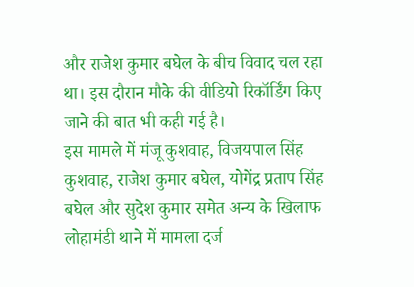और राजेश कुमार बघेल के बीच विवाद चल रहा था। इस दौरान मौके की वीडियो रिकॉर्डिंग किए जाने की बात भी कही गई है।
इस मामले में मंजू कुशवाह, विजयपाल सिंह कुशवाह, राजेश कुमार बघेल, योगेंद्र प्रताप सिंह बघेल और सुदेश कुमार समेत अन्य के खिलाफ लोहामंडी थाने में मामला दर्ज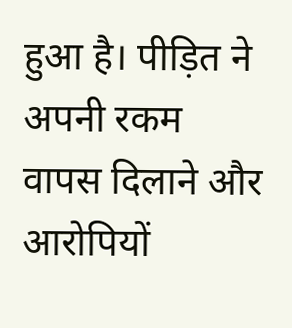हुआ है। पीड़ित ने अपनी रकम वापस दिलाने और आरोपियों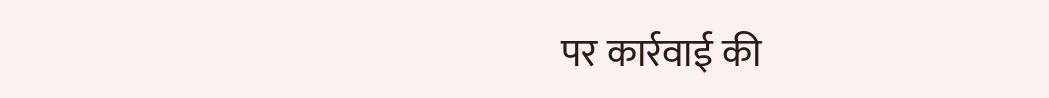पर कार्रवाई की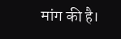मांग की है।